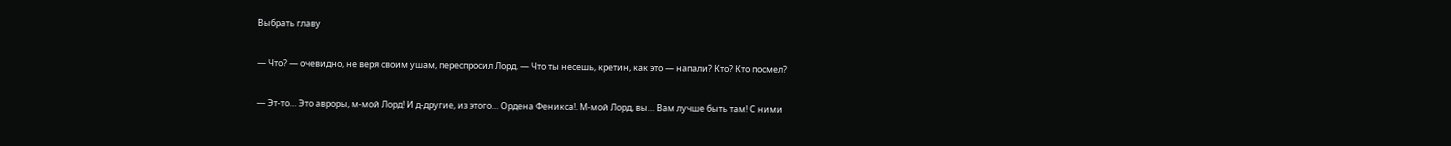Выбрать главу

— Что? — очевидно, не веря своим ушам, переспросил Лорд. — Что ты несешь, кретин, как это — напали? Кто? Кто посмел?

— Эт-то… Это авроры, м-мой Лорд! И д-другие, из этого… Ордена Феникса!. М-мой Лорд, вы… Вам лучше быть там! С ними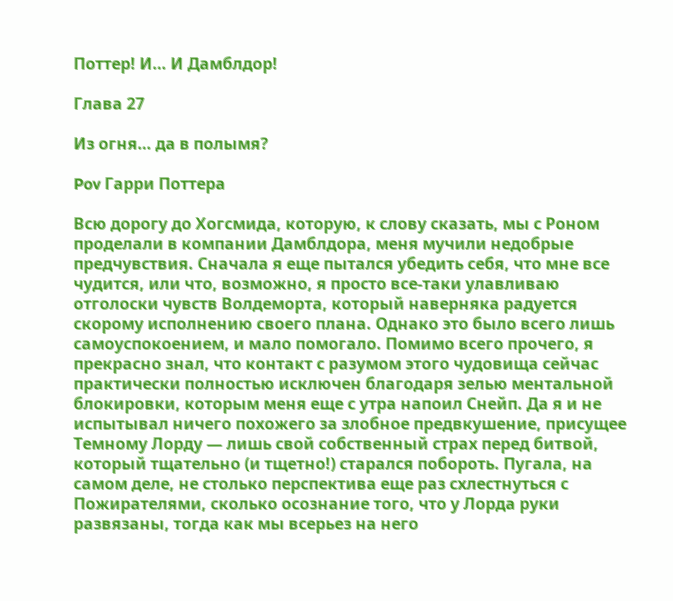Поттер! И… И Дамблдор!

Глава 27

Из огня… да в полымя?

Pov Гарри Поттера

Всю дорогу до Хогсмида, которую, к слову сказать, мы с Роном проделали в компании Дамблдора, меня мучили недобрые предчувствия. Сначала я еще пытался убедить себя, что мне все чудится, или что, возможно, я просто все-таки улавливаю отголоски чувств Волдеморта, который наверняка радуется скорому исполнению своего плана. Однако это было всего лишь самоуспокоением, и мало помогало. Помимо всего прочего, я прекрасно знал, что контакт с разумом этого чудовища сейчас практически полностью исключен благодаря зелью ментальной блокировки, которым меня еще с утра напоил Снейп. Да я и не испытывал ничего похожего за злобное предвкушение, присущее Темному Лорду — лишь свой собственный страх перед битвой, который тщательно (и тщетно!) старался побороть. Пугала, на самом деле, не столько перспектива еще раз схлестнуться с Пожирателями, сколько осознание того, что у Лорда руки развязаны, тогда как мы всерьез на него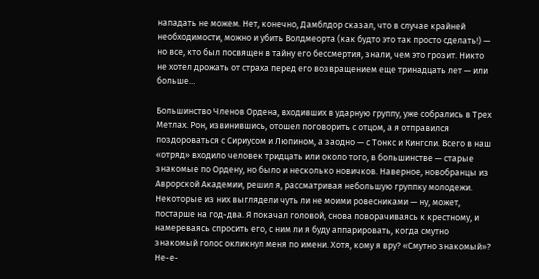нападать не можем. Нет, конечно, Дамблдор сказал, что в случае крайней необходимости, можно и убить Волдмеорта (как будто это так просто сделать!) — но все, кто был посвящен в тайну его бессмертия, знали, чем это грозит. Никто не хотел дрожать от страха перед его возвращением еще тринадцать лет — или больше…

Большинство Членов Ордена, входивших в ударную группу, уже собрались в Трех Метлах. Рон, извинившись, отошел поговорить с отцом, а я отправился поздороваться с Сириусом и Люпином, а заодно — с Тонкс и Кингсли. Всего в наш «отряд» входило человек тридцать или около того, в большинстве — старые знакомые по Ордену, но было и несколько новичков. Наверное, новобранцы из Аврорской Академии, решил я, рассматривая небольшую группку молодежи. Некоторые из них выглядели чуть ли не моими ровесниками — ну, может, постарше на год-два. Я покачал головой, снова поворачиваясь к крестному, и намереваясь спросить его, с ним ли я буду аппарировать, когда смутно знакомый голос окликнул меня по имени. Хотя, кому я вру? «Смутно знакомый»? Не-е-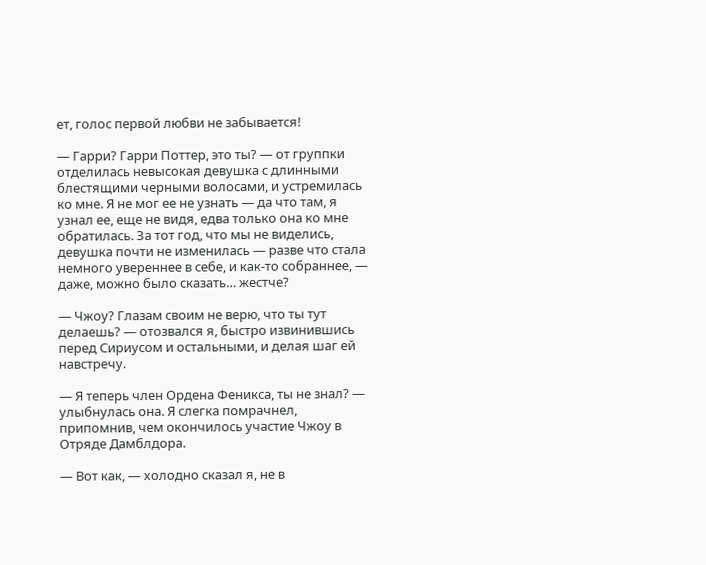ет, голос первой любви не забывается!

— Гарри? Гарри Поттер, это ты? — от группки отделилась невысокая девушка с длинными блестящими черными волосами, и устремилась ко мне. Я не мог ее не узнать — да что там, я узнал ее, еще не видя, едва только она ко мне обратилась. За тот год, что мы не виделись, девушка почти не изменилась — разве что стала немного увереннее в себе, и как-то собраннее, — даже, можно было сказать… жестче?

— Чжоу? Глазам своим не верю, что ты тут делаешь? — отозвался я, быстро извинившись перед Сириусом и остальными, и делая шаг ей навстречу.

— Я теперь член Ордена Феникса, ты не знал? — улыбнулась она. Я слегка помрачнел, припомнив, чем окончилось участие Чжоу в Отряде Дамблдора.

— Вот как, — холодно сказал я, не в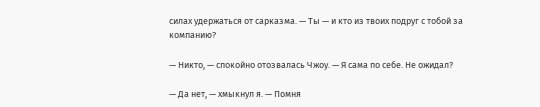силах удержаться от сарказма. — Ты — и кто из твоих подруг с тобой за компанию?

— Никто, — спокойно отозвалась Чжоу. — Я сама по себе. Не ожидал?

— Да нет, — хмыкнул я. — Помня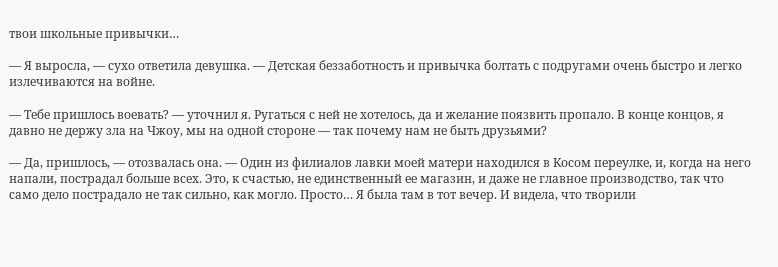твои школьные привычки…

— Я выросла, — сухо ответила девушка. — Детская беззаботность и привычка болтать с подругами очень быстро и легко излечиваются на войне.

— Тебе пришлось воевать? — уточнил я. Ругаться с ней не хотелось, да и желание поязвить пропало. В конце концов, я давно не держу зла на Чжоу, мы на одной стороне — так почему нам не быть друзьями?

— Да, пришлось, — отозвалась она. — Один из филиалов лавки моей матери находился в Косом переулке, и, когда на него напали, пострадал больше всех. Это, к счастью, не единственный ее магазин, и даже не главное производство, так что само дело пострадало не так сильно, как могло. Просто… Я была там в тот вечер. И видела, что творили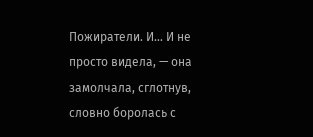Пожиратели. И… И не просто видела, — она замолчала, сглотнув, словно боролась с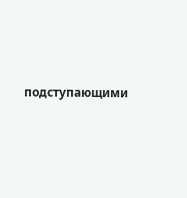подступающими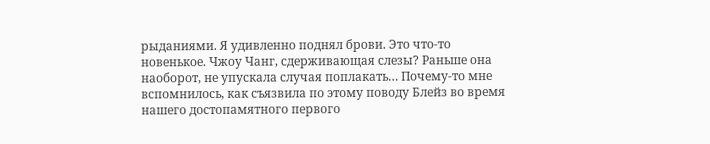рыданиями. Я удивленно поднял брови. Это что-то новенькое. Чжоу Чанг, сдерживающая слезы? Раньше она наоборот, не упускала случая поплакать… Почему-то мне вспомнилось, как съязвила по этому поводу Блейз во время нашего достопамятного первого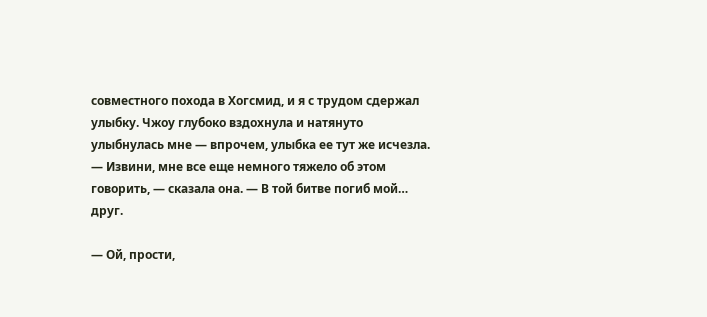совместного похода в Хогсмид, и я с трудом сдержал улыбку. Чжоу глубоко вздохнула и натянуто улыбнулась мне — впрочем, улыбка ее тут же исчезла. — Извини, мне все еще немного тяжело об этом говорить, — сказала она. — В той битве погиб мой… друг.

— Ой, прости,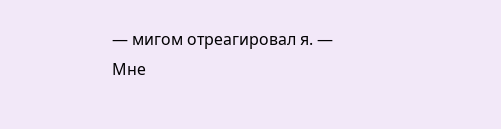— мигом отреагировал я. — Мне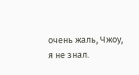очень жаль, Чжоу, я не знал.